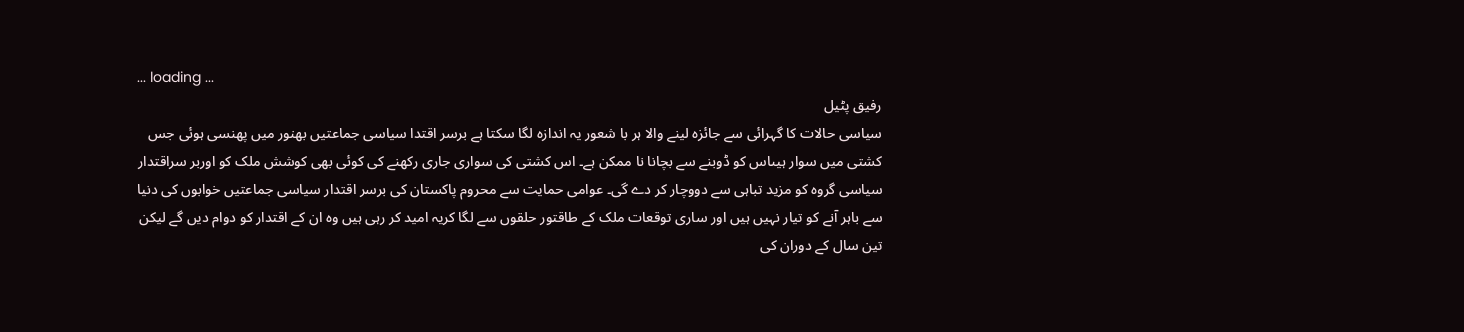... loading ...
رفیق پٹیل
سیاسی حالات کا گہرائی سے جائزہ لینے والا ہر با شعور یہ اندازہ لگا سکتا ہے برسر اقتدا سیاسی جماعتیں بھنور میں پھنسی ہوئی جس کشتی میں سوار ہیںاس کو ڈوبنے سے بچانا نا ممکن ہے۔ اس کشتی کی سواری جاری رکھنے کی کوئی بھی کوشش ملک کو اوربر سراقتدار سیاسی گروہ کو مزید تباہی سے دووچار کر دے گی۔ عوامی حمایت سے محروم پاکستان کی برسر اقتدار سیاسی جماعتیں خوابوں کی دنیا سے باہر آنے کو تیار نہیں ہیں اور ساری توقعات ملک کے طاقتور حلقوں سے لگا کریہ امید کر رہی ہیں وہ ان کے اقتدار کو دوام دیں گے لیکن تین سال کے دوران کی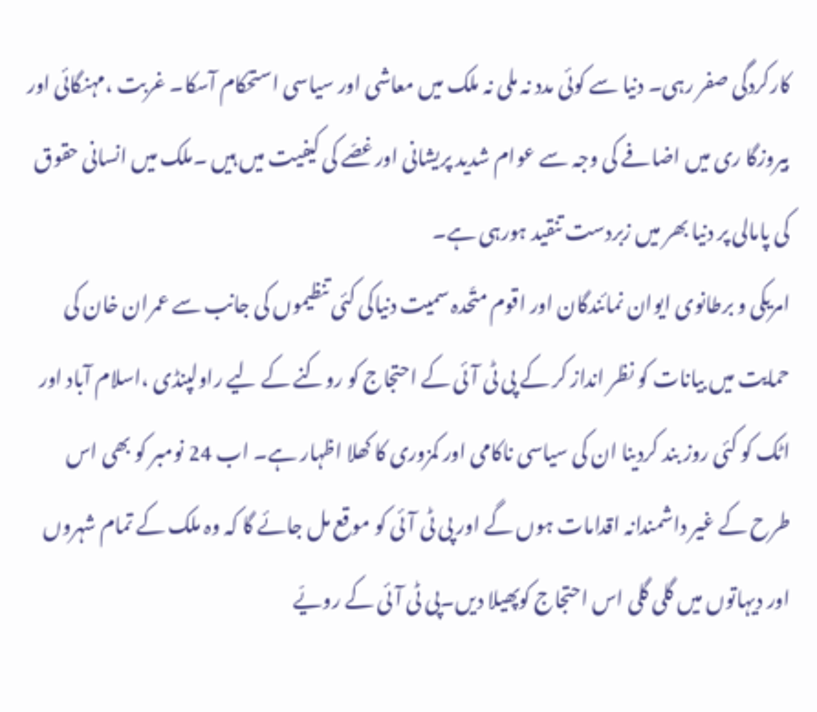کارکردگی صفر رہی۔ دنیا سے کوئی مدد نہ ملی نہ ملک میں معاشی اور سیاسی استحکام آسکا۔ غربت ،مہنگائی اور بیروزگا ری میں اضافے کی وجہ سے عوام شدید پریشانی اورغصّے کی کیفیت میں ہیں ۔ملک میں انسانی حقوق کی پامالی پر دنیا بھر میں زبردست تنقید ہورہی ہے۔
امریکی و برطانوی ایوان نمائندگان اور اقوم متّحدہ سمیت دنیاکی کئی تنظیموں کی جانب سے عمران خان کی حمایت میں بیانات کو نظر انداز کر کے پی ٹی آئی کے احتجاج کو روکنے کے لیے راولپنڈی ،اسلام آباد اور اٹک کو کئی روز بند کردینا ان کی سیاسی ناکامی اور کمزوری کا کھلا اظہار ہے۔ اب 24 نومبر کو بھی اس طرح کے غیر داشمندانہ اقدامات ہوں گے اور پی ٹی آئی کو موقع مل جائے گا کہ وہ ملک کے تمام شہروں اور دیہاتوں میں گلی گلی اس احتجاج کوپھیلا دیں۔پی ٹی آئی کے رویّے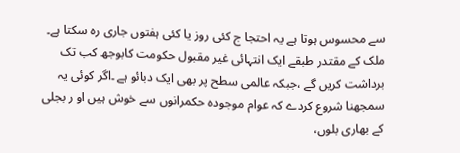سے محسوس ہوتا ہے یہ احتجا ج کئی روز یا کئی ہفتوں جاری رہ سکتا ہے۔ ملک کے مقتدر طبقے ایک انتہائی غیر مقبول حکومت کابوجھ کب تک برداشت کریں گے ،جبکہ عالمی سطح پر بھی ایک دبائو ہے ۔اگر کوئی یہ سمجھنا شروع کردے کہ عوام موجودہ حکمرانوں سے خوش ہیں او ر بجلی کے بھاری بلوں،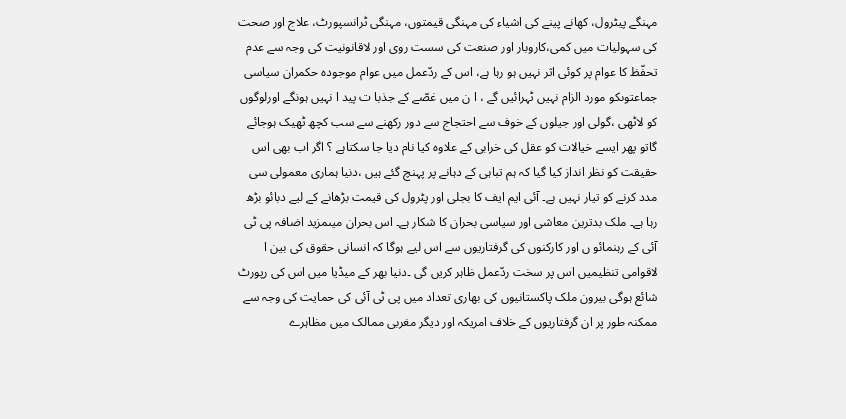مہنگے پیٹرول، کھانے پینے کی اشیاء کی مہنگی قیمتوں، مہنگی ٹرانسپورٹ، علاج اور صحت کی سہولیات میں کمی،کاروبار اور صنعت کی سست روی اور لاقانونیت کی وجہ سے عدم تحفّظ کا عوام پر کوئی اثر نہیں ہو رہا ہے، اس کے ردّعمل میں عوام موجودہ حکمران سیاسی جماعتوںکو مورد الزام نہیں ٹہرائیں گے ، ا ن میں غصّے کے جذبا ت پید ا نہیں ہونگے اورلوگوں کو لاٹھی ،گولی اور جیلوں کے خوف سے احتجاج سے دور رکھنے سے سب کچھ ٹھیک ہوجائے گاتو پھر ایسے خیالات کو عقل کی خرابی کے علاوہ کیا نام دیا جا سکتاہے ؟ اگر اب بھی اس حقیقت کو نظر انداز کیا گیا کہ ہم تباہی کے دہانے پر پہنچ گئے ہیں ،دنیا ہماری معمولی سی مدد کرنے کو تیار نہیں ہے۔ آئی ایم ایف کا بجلی اور پٹرول کی قیمت بڑھانے کے لیے دبائو بڑھ رہا ہے۔ ملک بدترین معاشی اور سیاسی بحران کا شکار ہے۔ اس بحران میںمزید اضافہ پی ٹی آئی کے رہنمائو ں اور کارکنوں کی گرفتاریوں سے اس لیے ہوگا کہ انسانی حقوق کی بین ا لاقوامی تنظیمیں اس پر سخت ردّعمل ظاہر کریں گی ۔دنیا بھر کے میڈیا میں اس کی رپورٹ شائع ہوگی بیرون ملک پاکستانیوں کی بھاری تعداد میں پی ٹی آئی کی حمایت کی وجہ سے ممکنہ طور پر ان گرفتاریوں کے خلاف امریکہ اور دیگر مغربی ممالک میں مظاہرے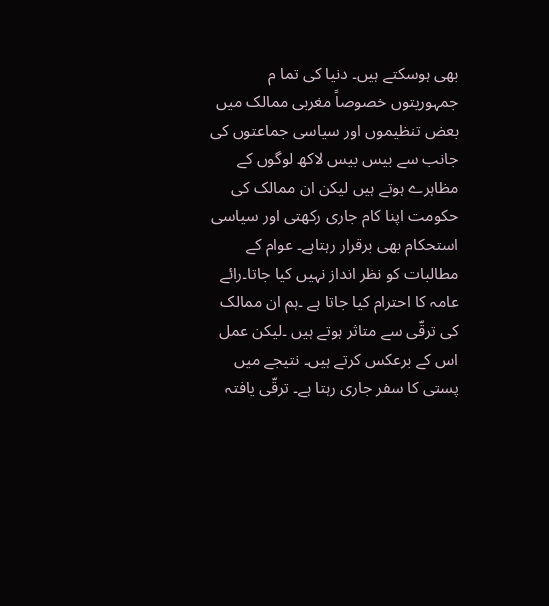بھی ہوسکتے ہیں۔ دنیا کی تما م جمہوریتوں خصوصاً مغربی ممالک میں بعض تنظیموں اور سیاسی جماعتوں کی جانب سے بیس بیس لاکھ لوگوں کے مظاہرے ہوتے ہیں لیکن ان ممالک کی حکومت اپنا کام جاری رکھتی اور سیاسی استحکام بھی برقرار رہتاہے۔ عوام کے مطالبات کو نظر انداز نہیں کیا جاتا۔رائے عامہ کا احترام کیا جاتا ہے ۔ہم ان ممالک کی ترقّی سے متاثر ہوتے ہیں ۔لیکن عمل اس کے برعکس کرتے ہیں۔ نتیجے میں پستی کا سفر جاری رہتا ہے۔ ترقّی یافتہ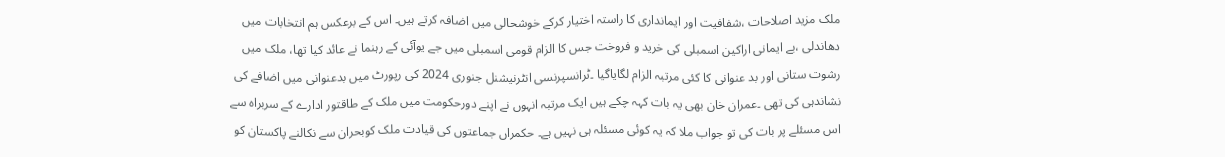ملک مزید اصلاحات ،شفافیت اور ایمانداری کا راستہ اختیار کرکے خوشحالی میں اضافہ کرتے ہیں۔ اس کے برعکس ہم انتخابات میں دھاندلی ،بے ایمانی اراکین اسمبلی کی خرید و فروخت جس کا الزام قومی اسمبلی میں جے یوآئی کے رہنما نے عائد کیا تھا، ملک میں رشوت ستانی اور بد عنوانی کا کئی مرتبہ الزام لگایاگیا ۔ٹرانسپرنسی انٹرنیشنل جنوری 2024 کی رپورٹ میں بدعنوانی میں اضافے کی نشاندہی کی تھی ۔عمران خان بھی یہ بات کہہ چکے ہیں ایک مرتبہ انہوں نے اپنے دورحکومت میں ملک کے طاقتور ادارے کے سربراہ سے اس مسئلے پر بات کی تو جواب ملا کہ یہ کوئی مسئلہ ہی نہیں ہے۔ حکمراں جماعتوں کی قیادت ملک کوبحران سے نکالنے پاکستان کو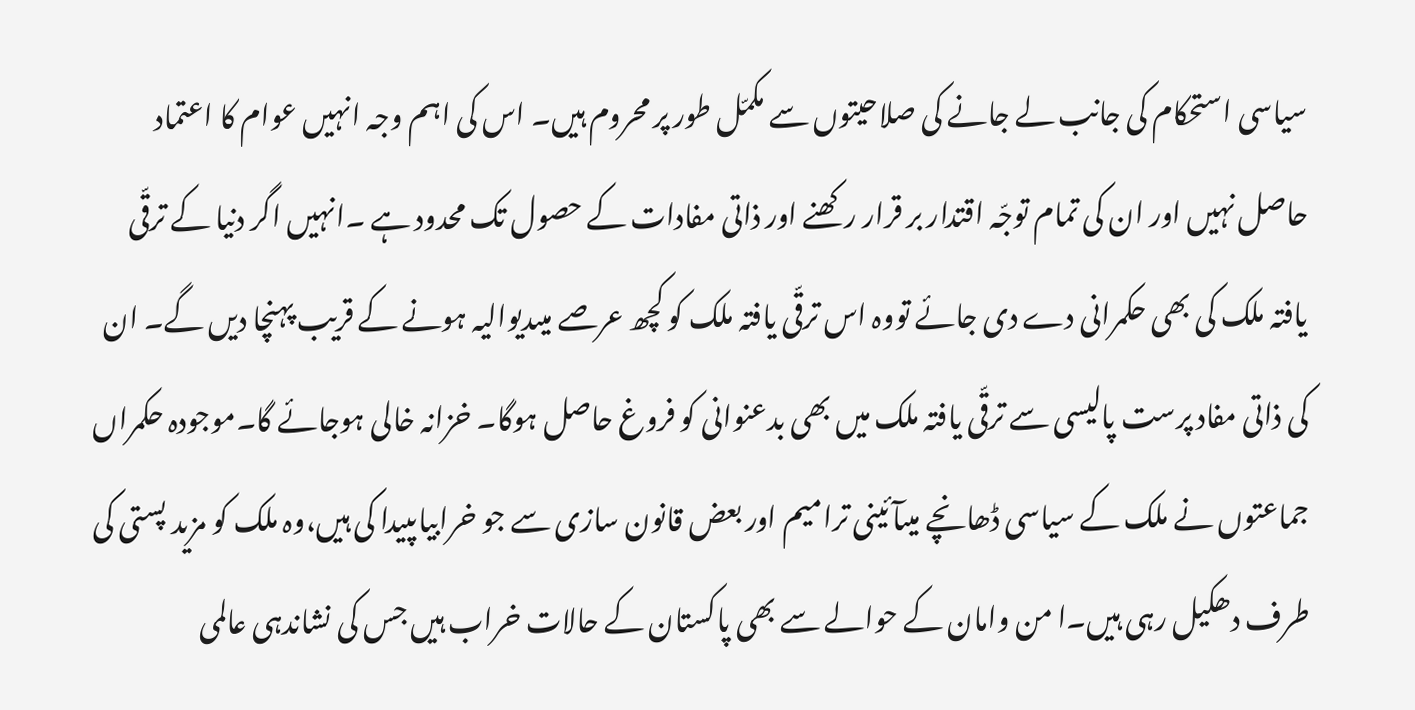سیاسی استحکام کی جانب لے جانے کی صلاحیتوں سے مکمّل طور پر محروم ہیں۔ اس کی اہم وجہ انہیں عوام کا اعتماد حاصل نہیں اور ان کی تمام توجّہ اقتدار بر قرار رکھنے اور ذاتی مفادات کے حصول تک محدود ہے ۔انہیں اگر دنیا کے ترقّی یافتہ ملک کی بھی حکمرانی دے دی جائے تووہ اس ترقّی یافتہ ملک کو کچھ عرصے میںدیوالیہ ہونے کے قریب پہنچا دیں گے۔ ان کی ذاتی مفاد پرست پالیسی سے ترقّی یافتہ ملک میں بھی بدعنوانی کو فروغ حاصل ہوگا۔ خزانہ خالی ہوجائے گا۔موجودہ حکمراں جماعتوں نے ملک کے سیاسی ڈھانچے میںآئینی ترامیم اور بعض قانون سازی سے جو خرابیاںپیدا کی ہیں،وہ ملک کو مزید پستی کی طرف دھکیل رہی ہیں۔ا من وامان کے حوالے سے بھی پاکستان کے حالات خراب ہیں جس کی نشاندہی عالمی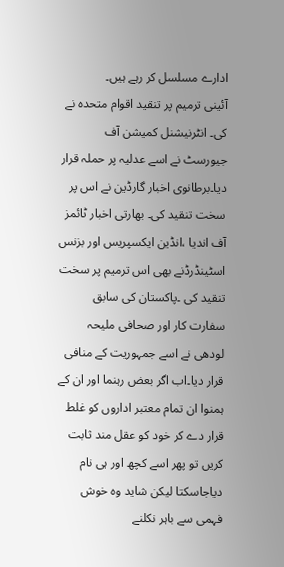ادارے مسلسل کر رہے ہیں۔
آئینی ترمیم پر تنقید اقوام متحدہ نے کی۔ انٹرنیشنل کمیشن آف جیورسٹ نے اسے عدلیہ پر حملہ قرار دیا۔برطانوی اخبار گارڈین نے اس پر سخت تنقید کی۔ بھارتی اخبار ٹائمز آف اندیا ،انڈین ایکسپریس اور بزنس اسٹینڈرڈنے بھی اس ترمیم پر سخت تنقید کی ۔پاکستان کی سابق سفارت کار اور صحافی ملیحہ لودھی نے اسے جمہوریت کے منافی قرار دیا۔اب اگر بعض رہنما اور ان کے ہمنوا ان تمام معتبر اداروں کو غلط قرار دے کر خود کو عقل مند ثابت کریں تو پھر اسے کچھ اور ہی نام دیاجاسکتا لیکن شاید وہ خوش فہمی سے باہر نکلنے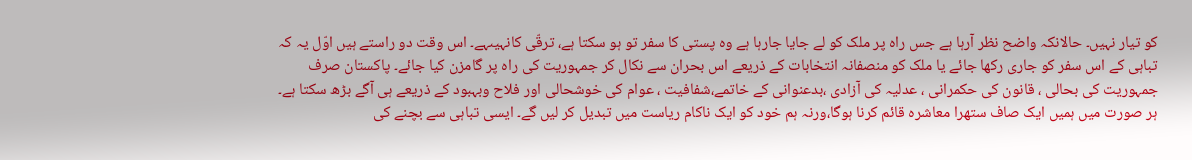کو تیار نہیں۔ حالانکہ واضح نظر آرہا ہے جس راہ پر ملک کو لے جایا جارہا ہے وہ پستی کا سفر تو ہو سکتا ہے، ترقّی کانہیںہے۔ اس وقت دو راستے ہیں اوّل یہ کہ تباہی کے اس سفر کو جاری رکھا جائے یا ملک کو منصفانہ انتخابات کے ذریعے اس بحران سے نکال کر جمہوریت کی راہ پر گامزن کیا جائے۔ پاکستان صرف جمہوریت کی بحالی ، قانون کی حکمرانی ، عدلیہ کی آزادی ،بدعنوانی کے خاتمے،شفافیت ، عوام کی خوشحالی اور فلاح وبہبود کے ذریعے ہی آگے بڑھ سکتا ہے۔ ہر صورت میں ہمیں ایک صاف ستھرا معاشرہ قائم کرنا ہوگا،ورنہ ہم خود کو ایک ناکام ریاست میں تبدیل کر لیں گے۔ ایسی تباہی سے بچنے کی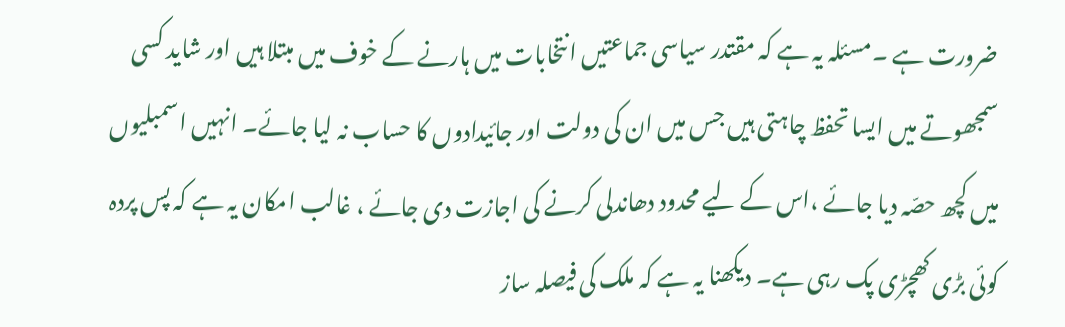ضرورت ہے ۔مسئلہ یہ ہے کہ مقتدر سیاسی جماعتیں انتخابات میں ہارنے کے خوف میں مبتلا ہیں اور شاید کسی سمجھوتے میں ایسا تحفظ چاہتی ہیں جس میں ان کی دولت اور جائیدادوں کا حساب نہ لیا جائے۔ انہیں اسمبلیوں میں کچھ حصّہ دیا جائے ،اس کے لیے محدود دھاندلی کرنے کی اجازت دی جائے ، غالب امکان یہ ہے کہ پس پردہ کوئی بڑی کھچڑی پک رہی ہے۔ دیکھنا یہ ہے کہ ملک کی فیصلہ ساز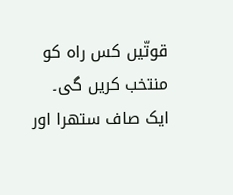قوتّیں کس راہ کو منتخب کریں گی۔ ایک صاف ستھرا اور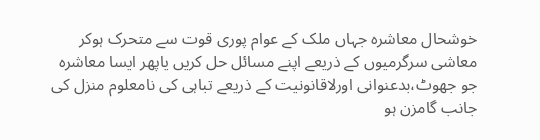خوشحال معاشرہ جہاں ملک کے عوام پوری قوت سے متحرک ہوکر معاشی سرگرمیوں کے ذریعے اپنے مسائل حل کریں یاپھر ایسا معاشرہ جو جھوٹ،بدعنوانی اورلاقانونیت کے ذریعے تباہی کی نامعلوم منزل کی جانب گامزن ہو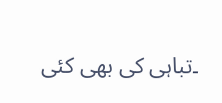۔تباہی کی بھی کئی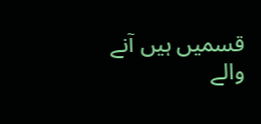قسمیں ہیں آنے والے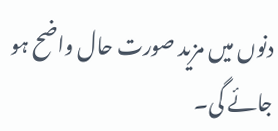دنوں میں مزید صورت حال واضح ہو جائے گی۔